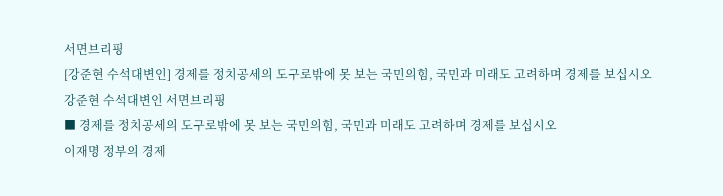서면브리핑
[강준현 수석대변인] 경제를 정치공세의 도구로밖에 못 보는 국민의힘, 국민과 미래도 고려하며 경제를 보십시오
강준현 수석대변인 서면브리핑
■ 경제를 정치공세의 도구로밖에 못 보는 국민의힘, 국민과 미래도 고려하며 경제를 보십시오
이재명 정부의 경제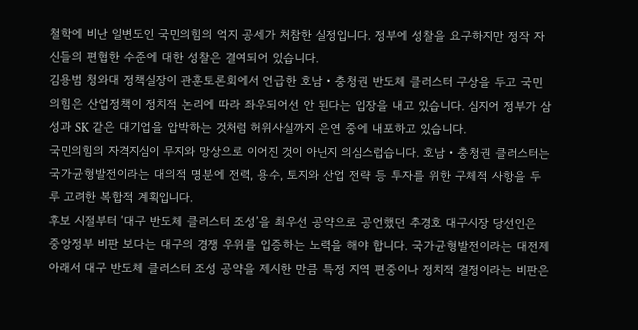철학에 비난 일변도인 국민의힘의 억지 공세가 처참한 실정입니다. 정부에 성찰을 요구하지만 정작 자신들의 편협한 수준에 대한 성찰은 결여되어 있습니다.
김용범 청와대 정책실장이 관훈토론회에서 언급한 호남‧충청권 반도체 클러스터 구상을 두고 국민의힘은 산업정책이 정치적 논리에 따라 좌우되어선 안 된다는 입장을 내고 있습니다. 심지어 정부가 삼성과 SK 같은 대기업을 압박하는 것처럼 허위사실까지 은연 중에 내포하고 있습니다.
국민의힘의 자격지심이 무지와 망상으로 이어진 것이 아닌지 의심스럽습니다. 호남‧충청권 클러스터는 국가균형발전이라는 대의적 명분에 전력, 용수, 토지와 산업 전략 등 투자를 위한 구체적 사항을 두루 고려한 복합적 계획입니다.
후보 시절부터 ‘대구 반도체 클러스터 조성’을 최우선 공약으로 공언했던 추경호 대구시장 당선인은 중앙정부 비판 보다는 대구의 경쟁 우위를 입증하는 노력을 해야 합니다. 국가균형발전이라는 대전제 아래서 대구 반도체 클러스터 조성 공약을 제시한 만큼 특정 지역 편중이나 정치적 결정이라는 비판은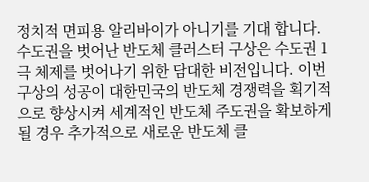정치적 면피용 알리바이가 아니기를 기대 합니다.
수도권을 벗어난 반도체 클러스터 구상은 수도권 1극 체제를 벗어나기 위한 담대한 비전입니다. 이번 구상의 성공이 대한민국의 반도체 경쟁력을 획기적으로 향상시켜 세계적인 반도체 주도권을 확보하게 될 경우 추가적으로 새로운 반도체 클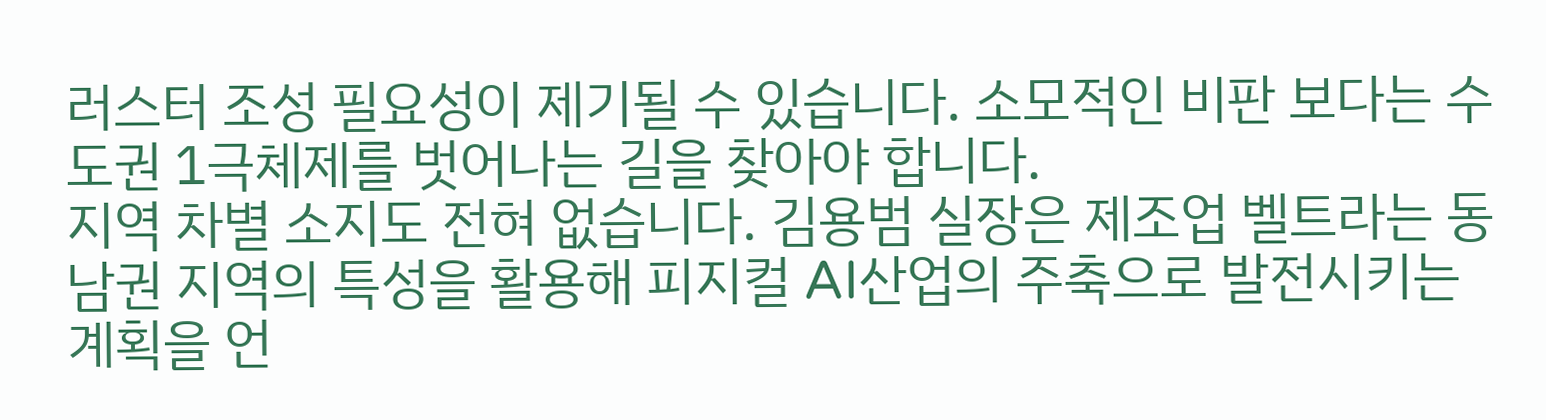러스터 조성 필요성이 제기될 수 있습니다. 소모적인 비판 보다는 수도권 1극체제를 벗어나는 길을 찾아야 합니다.
지역 차별 소지도 전혀 없습니다. 김용범 실장은 제조업 벨트라는 동남권 지역의 특성을 활용해 피지컬 AI산업의 주축으로 발전시키는 계획을 언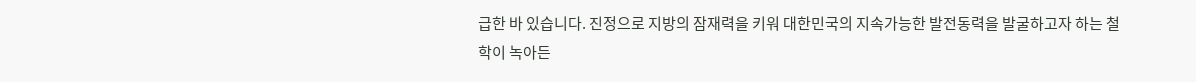급한 바 있습니다. 진정으로 지방의 잠재력을 키워 대한민국의 지속가능한 발전동력을 발굴하고자 하는 철학이 녹아든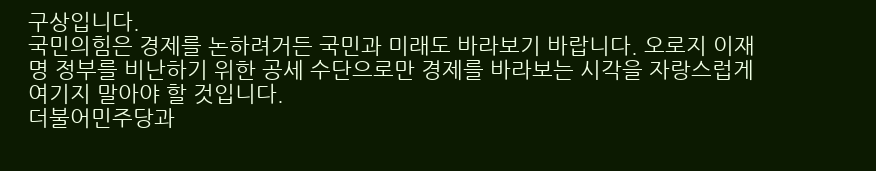구상입니다.
국민의힘은 경제를 논하려거든 국민과 미래도 바라보기 바랍니다. 오로지 이재명 정부를 비난하기 위한 공세 수단으로만 경제를 바라보는 시각을 자랑스럽게 여기지 말아야 할 것입니다.
더불어민주당과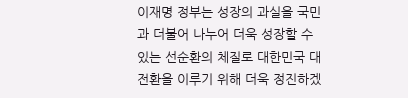이재명 정부는 성장의 과실을 국민과 더불어 나누어 더욱 성장할 수 있는 선순환의 체질로 대한민국 대전환을 이루기 위해 더욱 정진하겠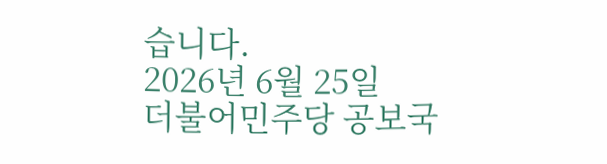습니다.
2026년 6월 25일
더불어민주당 공보국